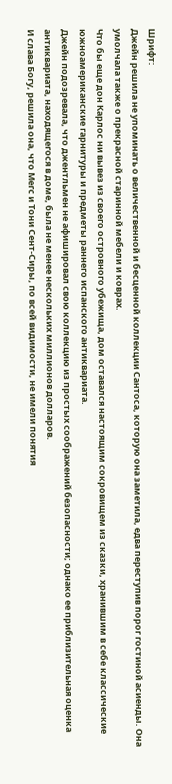Шрифт:
Джейн решила не упоминать о величественной и бесценной коллекции Сантоса, которую она заметила, едва переступив порог гостиной асиенды. Она умолчала также о прекрасной старинной мебели и коврах.
Что бы еще дон Карлос ни вывез из своего островного убежища, дом оставался настоящим сокровищем из сказки, хранившим в себе классические южноамериканские гарнитуры и предметы раннего испанского антиквариата.
Джейн подозревала, что джентльмен не афишировал свою коллекцию из простых соображений безопасности; однако ее приблизительная оценка антиквариата, находящегося в доме, была не менее нескольких миллионов долларов.
И слава Богу, решила она, что Мегс и Тони Сент-Сиры, по всей видимости, не имели понятия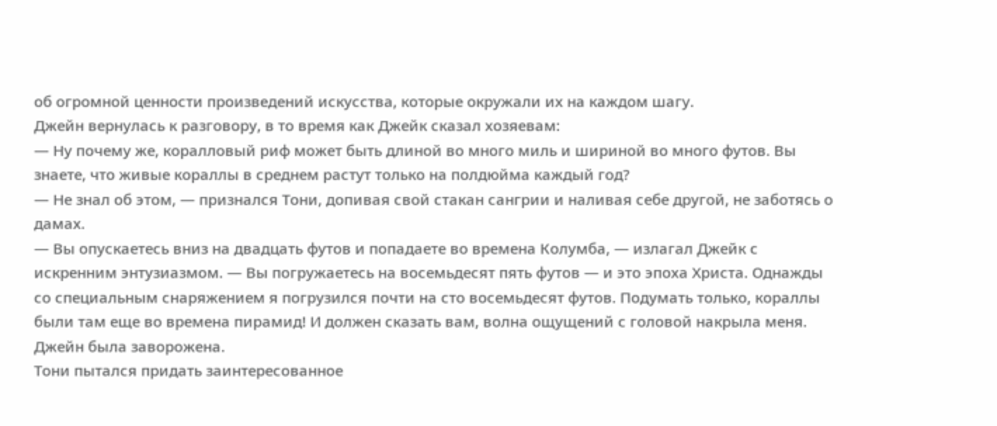об огромной ценности произведений искусства, которые окружали их на каждом шагу.
Джейн вернулась к разговору, в то время как Джейк сказал хозяевам:
— Ну почему же, коралловый риф может быть длиной во много миль и шириной во много футов. Вы знаете, что живые кораллы в среднем растут только на полдюйма каждый год?
— Не знал об этом, — признался Тони, допивая свой стакан сангрии и наливая себе другой, не заботясь о дамах.
— Вы опускаетесь вниз на двадцать футов и попадаете во времена Колумба, — излагал Джейк с искренним энтузиазмом. — Вы погружаетесь на восемьдесят пять футов — и это эпоха Христа. Однажды со специальным снаряжением я погрузился почти на сто восемьдесят футов. Подумать только, кораллы были там еще во времена пирамид! И должен сказать вам, волна ощущений с головой накрыла меня.
Джейн была заворожена.
Тони пытался придать заинтересованное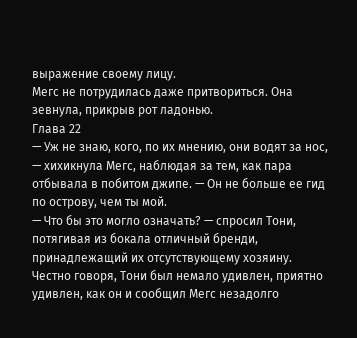выражение своему лицу.
Мегс не потрудилась даже притвориться. Она зевнула, прикрыв рот ладонью.
Глава 22
— Уж не знаю, кого, по их мнению, они водят за нос, — хихикнула Мегс, наблюдая за тем, как пара отбывала в побитом джипе. — Он не больше ее гид по острову, чем ты мой.
— Что бы это могло означать? — спросил Тони, потягивая из бокала отличный бренди, принадлежащий их отсутствующему хозяину.
Честно говоря, Тони был немало удивлен, приятно удивлен, как он и сообщил Мегс незадолго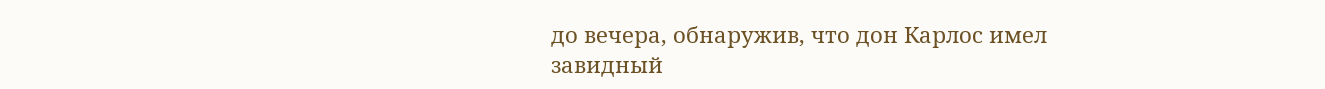до вечера, обнаружив, что дон Карлос имел завидный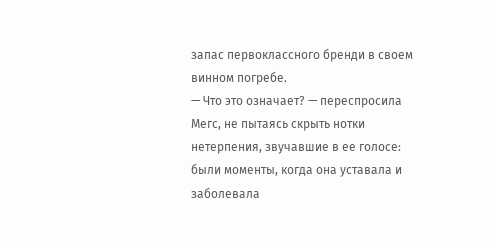запас первоклассного бренди в своем винном погребе.
— Что это означает? — переспросила Мегс, не пытаясь скрыть нотки нетерпения, звучавшие в ее голосе: были моменты, когда она уставала и заболевала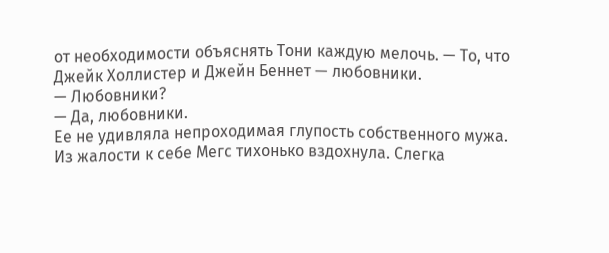от необходимости объяснять Тони каждую мелочь. — То, что Джейк Холлистер и Джейн Беннет — любовники.
— Любовники?
— Да, любовники.
Ее не удивляла непроходимая глупость собственного мужа.
Из жалости к себе Мегс тихонько вздохнула. Слегка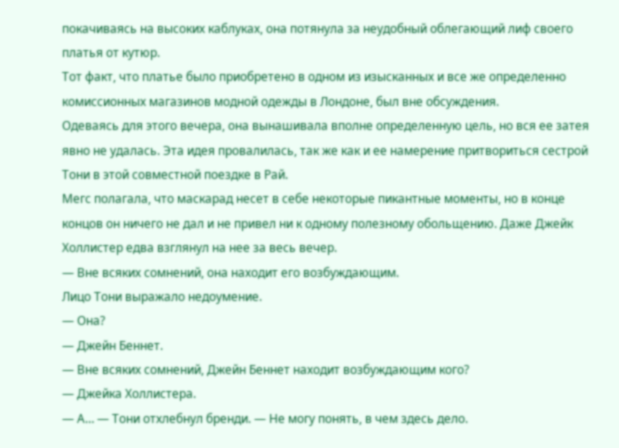покачиваясь на высоких каблуках, она потянула за неудобный облегающий лиф своего платья от кутюр.
Тот факт, что платье было приобретено в одном из изысканных и все же определенно комиссионных магазинов модной одежды в Лондоне, был вне обсуждения.
Одеваясь для этого вечера, она вынашивала вполне определенную цель, но вся ее затея явно не удалась. Эта идея провалилась, так же как и ее намерение притвориться сестрой Тони в этой совместной поездке в Рай.
Мегс полагала, что маскарад несет в себе некоторые пикантные моменты, но в конце концов он ничего не дал и не привел ни к одному полезному обольщению. Даже Джейк Холлистер едва взглянул на нее за весь вечер.
— Вне всяких сомнений, она находит его возбуждающим.
Лицо Тони выражало недоумение.
— Она?
— Джейн Беннет.
— Вне всяких сомнений, Джейн Беннет находит возбуждающим кого?
— Джейка Холлистера.
— А… — Тони отхлебнул бренди. — Не могу понять, в чем здесь дело.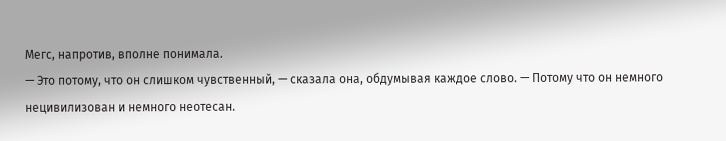Мегс, напротив, вполне понимала.
— Это потому, что он слишком чувственный, — сказала она, обдумывая каждое слово. — Потому что он немного нецивилизован и немного неотесан.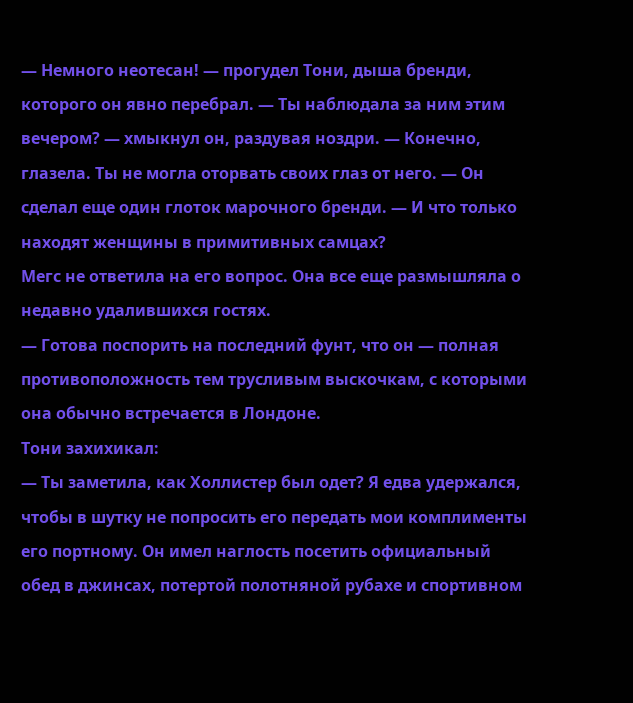— Немного неотесан! — прогудел Тони, дыша бренди, которого он явно перебрал. — Ты наблюдала за ним этим вечером? — хмыкнул он, раздувая ноздри. — Конечно, глазела. Ты не могла оторвать своих глаз от него. — Он сделал еще один глоток марочного бренди. — И что только находят женщины в примитивных самцах?
Мегс не ответила на его вопрос. Она все еще размышляла о недавно удалившихся гостях.
— Готова поспорить на последний фунт, что он — полная противоположность тем трусливым выскочкам, с которыми она обычно встречается в Лондоне.
Тони захихикал:
— Ты заметила, как Холлистер был одет? Я едва удержался, чтобы в шутку не попросить его передать мои комплименты его портному. Он имел наглость посетить официальный обед в джинсах, потертой полотняной рубахе и спортивном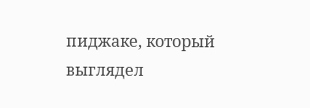пиджаке, который выглядел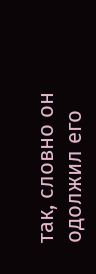так, словно он одолжил его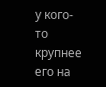у кого-то крупнее его на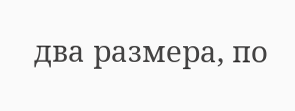два размера, по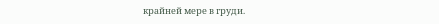крайней мере в груди.